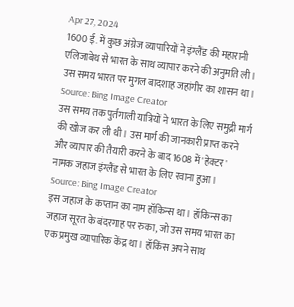Apr 27, 2024
1600 ई. में कुछ अंग्रेज व्यापारियों ने इंग्लैंड की महारानी एलिजाबेथ से भारत के साथ व्यापार करने की अनुमति ली। उस समय भारत पर मुगल बादशाह जहांगीर का शासन था।
Source: Bing Image Creator
उस समय तक पुर्तगाली यात्रियों ने भारत के लिए समुद्री मार्ग की खोज कर ली थी। उस मार्ग की जानकारी प्राप्त करने और व्यापार की तैयारी करने के बाद 1608 में 'हेक्टर' नामक जहाज इंग्लैंड से भारत के लिए रवाना हुआ।
Source: Bing Image Creator
इस जहाज के कप्तान का नाम हॉकिन्स था। हॉकिन्स का जहाज सूरत के बंदरगाह पर रुका, जो उस समय भारत का एक प्रमुख व्यापारिक केंद्र था। हॉकिंस अपने साथ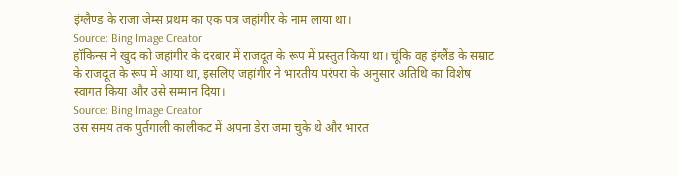इंग्लैण्ड के राजा जेम्स प्रथम का एक पत्र जहांगीर के नाम लाया था।
Source: Bing Image Creator
हॉकिन्स ने खुद को जहांगीर के दरबार में राजदूत के रूप में प्रस्तुत किया था। चूंकि वह इंग्लैंड के सम्राट के राजदूत के रूप में आया था, इसलिए जहांगीर ने भारतीय परंपरा के अनुसार अतिथि का विशेष स्वागत किया और उसे सम्मान दिया।
Source: Bing Image Creator
उस समय तक पुर्तगाली कालीकट में अपना डेरा जमा चुके थे और भारत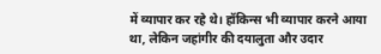में व्यापार कर रहे थे। हॉकिन्स भी व्यापार करने आया था, लेकिन जहांगीर की दयालुता और उदार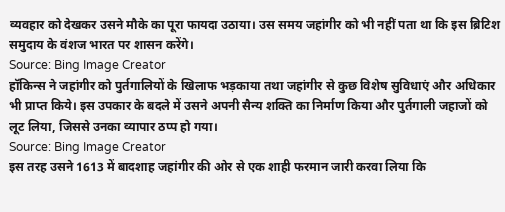व्यवहार को देखकर उसने मौके का पूरा फायदा उठाया। उस समय जहांगीर को भी नहीं पता था कि इस ब्रिटिश समुदाय के वंशज भारत पर शासन करेंगे।
Source: Bing Image Creator
हॉकिन्स ने जहांगीर को पुर्तगालियों के खिलाफ भड़काया तथा जहांगीर से कुछ विशेष सुविधाएं और अधिकार भी प्राप्त किये। इस उपकार के बदले में उसने अपनी सैन्य शक्ति का निर्माण किया और पुर्तगाली जहाजों को लूट लिया, जिससे उनका व्यापार ठप्प हो गया।
Source: Bing Image Creator
इस तरह उसने 1613 में बादशाह जहांगीर की ओर से एक शाही फरमान जारी करवा लिया कि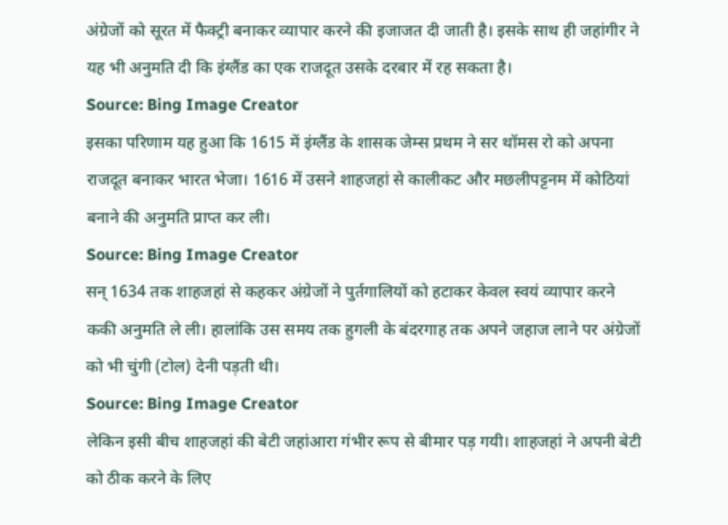अंग्रेजों को सूरत में फैक्ट्री बनाकर व्यापार करने की इजाजत दी जाती है। इसके साथ ही जहांगीर ने यह भी अनुमति दी कि इंग्लैंड का एक राजदूत उसके दरबार में रह सकता है।
Source: Bing Image Creator
इसका परिणाम यह हुआ कि 1615 में इंग्लैंड के शासक जेम्स प्रथम ने सर थॉमस रो को अपना राजदूत बनाकर भारत भेजा। 1616 में उसने शाहजहां से कालीकट और मछलीपट्टनम में कोठियां बनाने की अनुमति प्राप्त कर ली।
Source: Bing Image Creator
सन् 1634 तक शाहजहां से कहकर अंग्रेजों ने पुर्तगालियों को हटाकर केवल स्वयं व्यापार करने ककी अनुमति ले ली। हालांकि उस समय तक हुगली के बंदरगाह तक अपने जहाज लाने पर अंग्रेजों को भी चुंगी (टोल) देनी पड़ती थी।
Source: Bing Image Creator
लेकिन इसी बीच शाहजहां की बेटी जहांआरा गंभीर रूप से बीमार पड़ गयी। शाहजहां ने अपनी बेटी को ठीक करने के लिए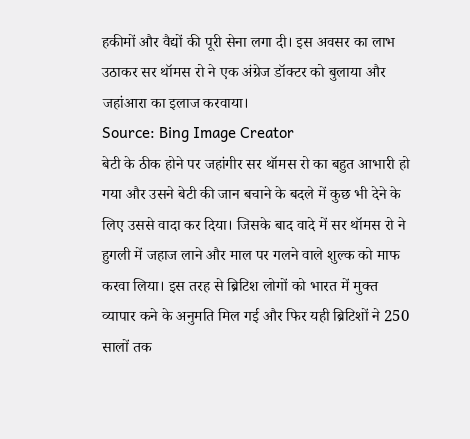हकीमों और वैद्यों की पूरी सेना लगा दी। इस अवसर का लाभ उठाकर सर थॉमस रो ने एक अंग्रेज डॉक्टर को बुलाया और जहांआरा का इलाज करवाया।
Source: Bing Image Creator
बेटी के ठीक होने पर जहांगीर सर थॉमस रो का बहुत आभारी हो गया और उसने बेटी की जान बचाने के बदले में कुछ भी देने के लिए उससे वादा कर दिया। जिसके बाद वादे में सर थॉमस रो ने हुगली में जहाज लाने और माल पर गलने वाले शुल्क को माफ करवा लिया। इस तरह से ब्रिटिश लोगों को भारत में मुक्त व्यापार कने के अनुमति मिल गई और फिर यही ब्रिटिशों ने 250 सालों तक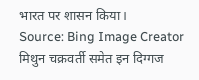भारत पर शासन किया।
Source: Bing Image Creator
मिथुन चक्रवर्ती समेत इन दिग्गज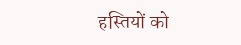हस्तियों को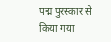पद्म पुरस्कार से किया गया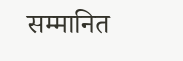सम्मानित